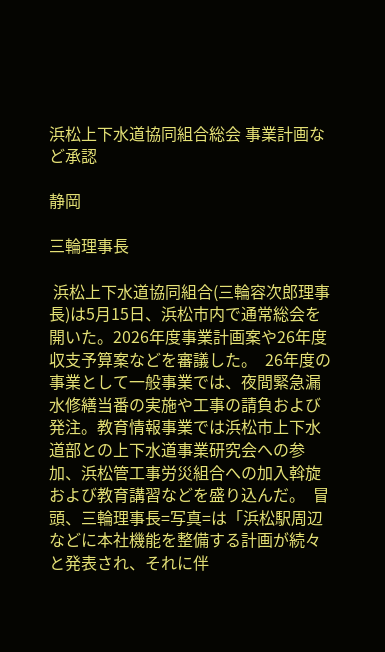浜松上下水道協同組合総会 事業計画など承認

静岡

三輪理事長

 浜松上下水道協同組合(三輪容次郎理事長)は5月15日、浜松市内で通常総会を開いた。2026年度事業計画案や26年度収支予算案などを審議した。  26年度の事業として一般事業では、夜間緊急漏水修繕当番の実施や工事の請負および発注。教育情報事業では浜松市上下水道部との上下水道事業研究会への参加、浜松管工事労災組合への加入斡旋および教育講習などを盛り込んだ。  冒頭、三輪理事長=写真=は「浜松駅周辺などに本社機能を整備する計画が続々と発表され、それに伴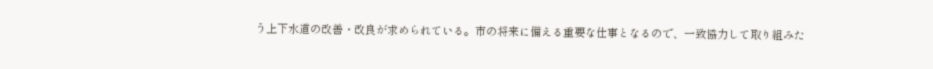う上下水道の改善・改良が求められている。市の将来に備える重要な仕事となるので、一致協力して取り組みた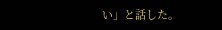い」と話した。